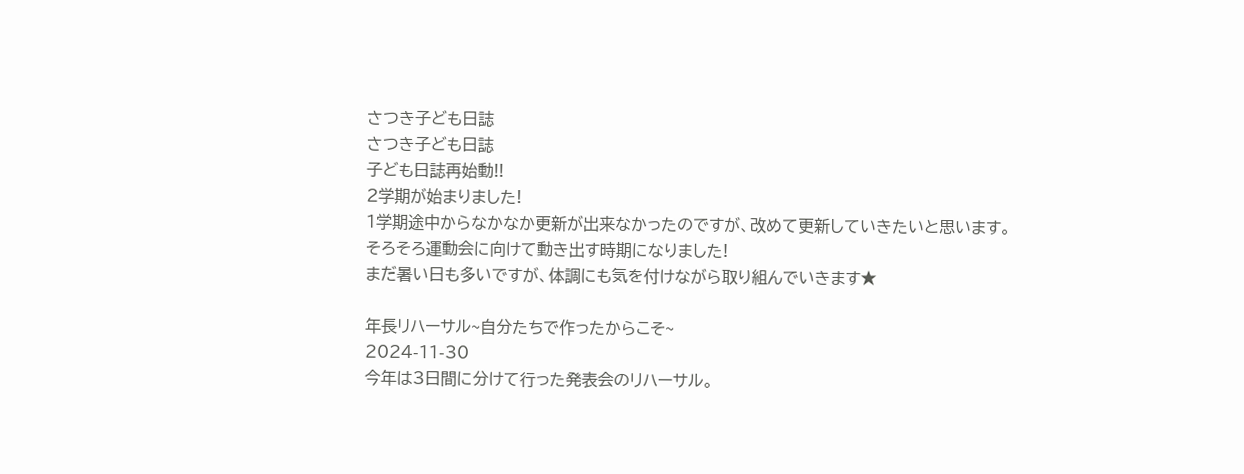さつき子ども日誌
さつき子ども日誌
子ども日誌再始動!!
2学期が始まりました!
1学期途中からなかなか更新が出来なかったのですが、改めて更新していきたいと思います。
そろそろ運動会に向けて動き出す時期になりました!
まだ暑い日も多いですが、体調にも気を付けながら取り組んでいきます★

年長リハーサル~自分たちで作ったからこそ~
2024-11-30
今年は3日間に分けて行った発表会のリハーサル。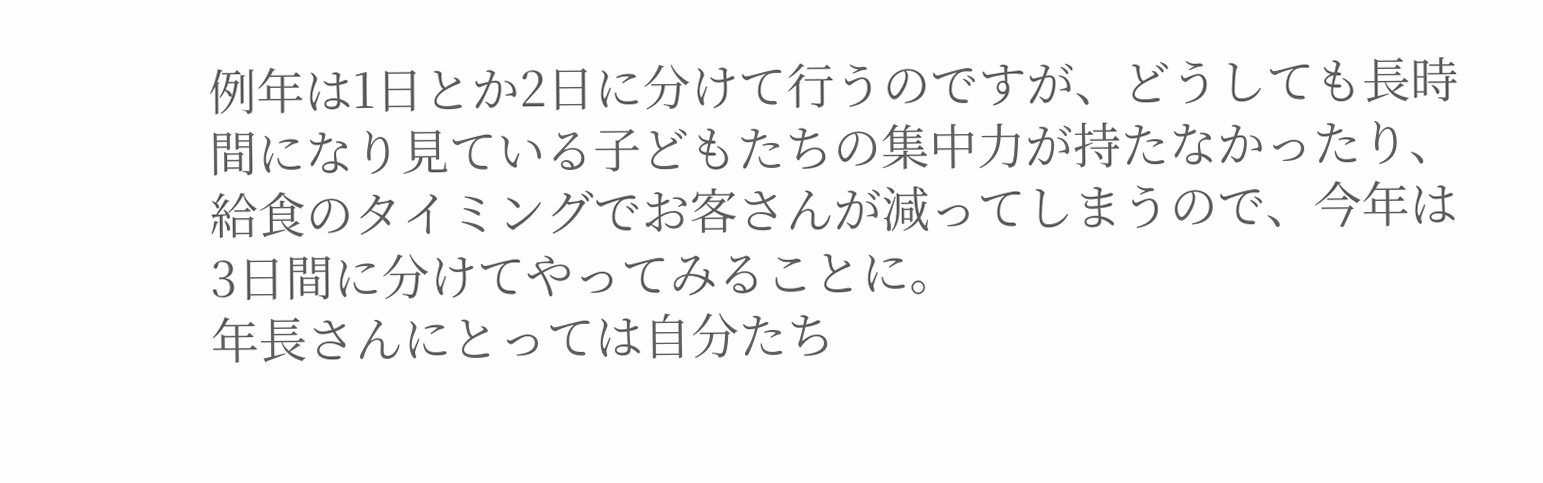例年は1日とか2日に分けて行うのですが、どうしても長時間になり見ている子どもたちの集中力が持たなかったり、給食のタイミングでお客さんが減ってしまうので、今年は3日間に分けてやってみることに。
年長さんにとっては自分たち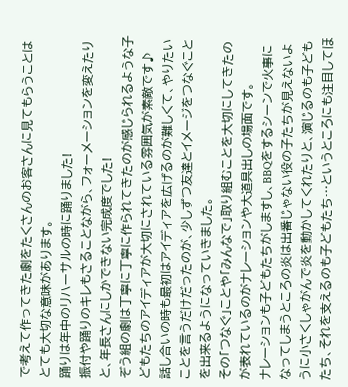で考えて作ってきた劇をたくさんのお客さんに見てもらうことはとても大切な意味があります。
踊りは年中のリハーサルの時に踊りました!
振付や踊りのキレもさることながら、フォーメーションを変えたりと、年長さんにしかできない完成度でした!
ぞう組の劇は丁寧に丁寧に作られてきたのが感じられるような子どもたちのアイディアが大切にされている雰囲気が素敵です♪
話し合いの時も最初はアイディアを広げるのが難しくて、やりたいことを言うだけだったのが、少しずつ友達とイメージをつなぐことを出来るようになっていきました。
その「つなぐ」ことや「みんなで」取り組むことを大切にしてきたのが表れているのがナレーションや大道具出しの場面です。
ナレーションも子どもたちがしますし、BBQをするシーンで火事になってしまうところの炎は出番じゃない役の子たちが見えないように小さくしゃがんで炎を動かしてくれたりと、演じるのも子どもたち、それを支えるのも子どもたち…というところにも注目してほ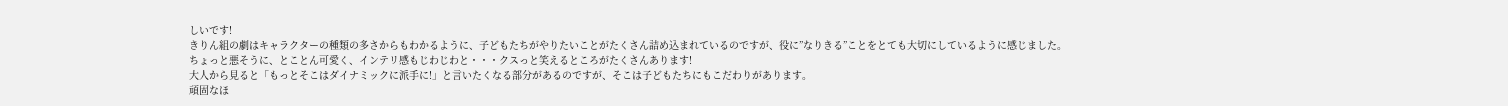しいです!
きりん組の劇はキャラクターの種類の多さからもわかるように、子どもたちがやりたいことがたくさん詰め込まれているのですが、役に”なりきる”ことをとても大切にしているように感じました。
ちょっと悪そうに、とことん可愛く、インテリ感もじわじわと・・・クスっと笑えるところがたくさんあります!
大人から見ると「もっとそこはダイナミックに派手に!」と言いたくなる部分があるのですが、そこは子どもたちにもこだわりがあります。
頑固なほ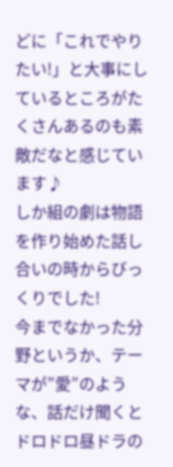どに「これでやりたい!」と大事にしているところがたくさんあるのも素敵だなと感じています♪
しか組の劇は物語を作り始めた話し合いの時からびっくりでした!
今までなかった分野というか、テーマが”愛”のような、話だけ聞くとドロドロ昼ドラの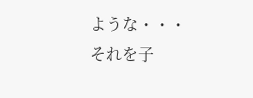ような・・・
それを子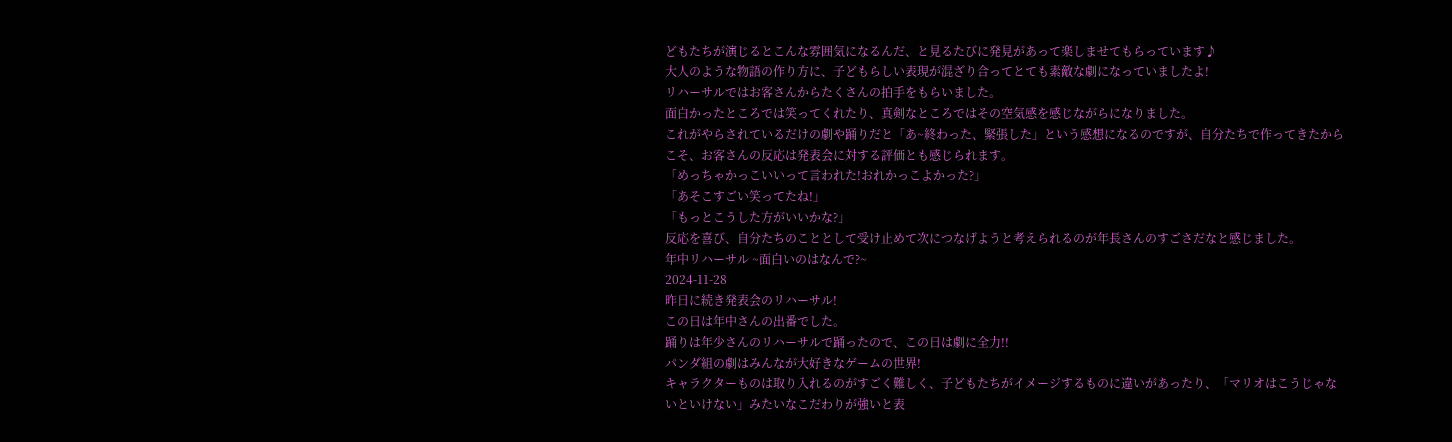どもたちが演じるとこんな雰囲気になるんだ、と見るたびに発見があって楽しませてもらっています♪
大人のような物語の作り方に、子どもらしい表現が混ざり合ってとても素敵な劇になっていましたよ!
リハーサルではお客さんからたくさんの拍手をもらいました。
面白かったところでは笑ってくれたり、真剣なところではその空気感を感じながらになりました。
これがやらされているだけの劇や踊りだと「あ~終わった、緊張した」という感想になるのですが、自分たちで作ってきたからこそ、お客さんの反応は発表会に対する評価とも感じられます。
「めっちゃかっこいいって言われた!おれかっこよかった?」
「あそこすごい笑ってたね!」
「もっとこうした方がいいかな?」
反応を喜び、自分たちのこととして受け止めて次につなげようと考えられるのが年長さんのすごさだなと感じました。
年中リハーサル ~面白いのはなんで?~
2024-11-28
昨日に続き発表会のリハーサル!
この日は年中さんの出番でした。
踊りは年少さんのリハーサルで踊ったので、この日は劇に全力!!
パンダ組の劇はみんなが大好きなゲームの世界!
キャラクターものは取り入れるのがすごく難しく、子どもたちがイメージするものに違いがあったり、「マリオはこうじゃないといけない」みたいなこだわりが強いと表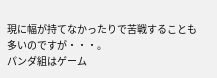現に幅が持てなかったりで苦戦することも多いのですが・・・。
パンダ組はゲーム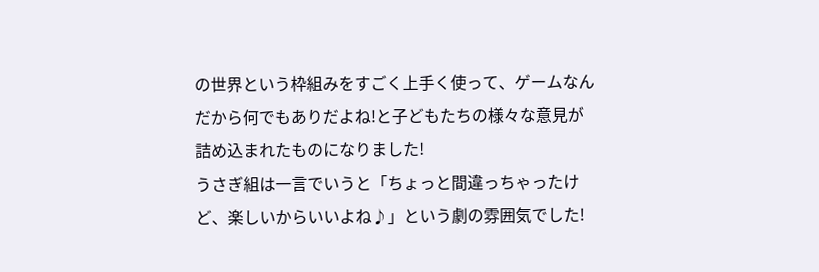の世界という枠組みをすごく上手く使って、ゲームなんだから何でもありだよね!と子どもたちの様々な意見が詰め込まれたものになりました!
うさぎ組は一言でいうと「ちょっと間違っちゃったけど、楽しいからいいよね♪」という劇の雰囲気でした!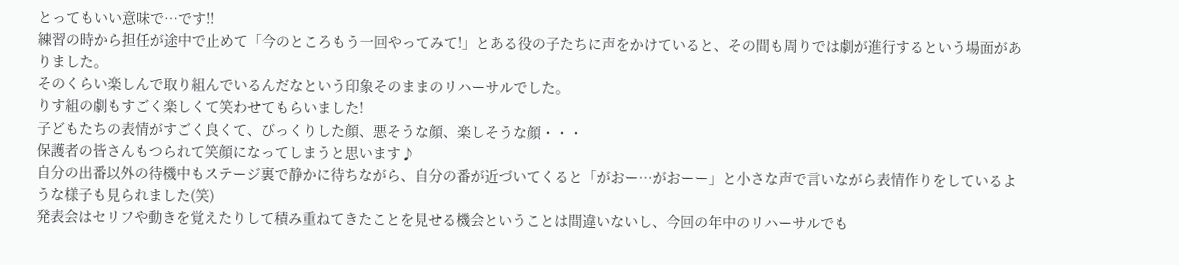とってもいい意味で…です!!
練習の時から担任が途中で止めて「今のところもう一回やってみて!」とある役の子たちに声をかけていると、その間も周りでは劇が進行するという場面がありました。
そのくらい楽しんで取り組んでいるんだなという印象そのままのリハーサルでした。
りす組の劇もすごく楽しくて笑わせてもらいました!
子どもたちの表情がすごく良くて、びっくりした顔、悪そうな顔、楽しそうな顔・・・
保護者の皆さんもつられて笑顔になってしまうと思います♪
自分の出番以外の待機中もステージ裏で静かに待ちながら、自分の番が近づいてくると「がおー…がおーー」と小さな声で言いながら表情作りをしているような様子も見られました(笑)
発表会はセリフや動きを覚えたりして積み重ねてきたことを見せる機会ということは間違いないし、今回の年中のリハーサルでも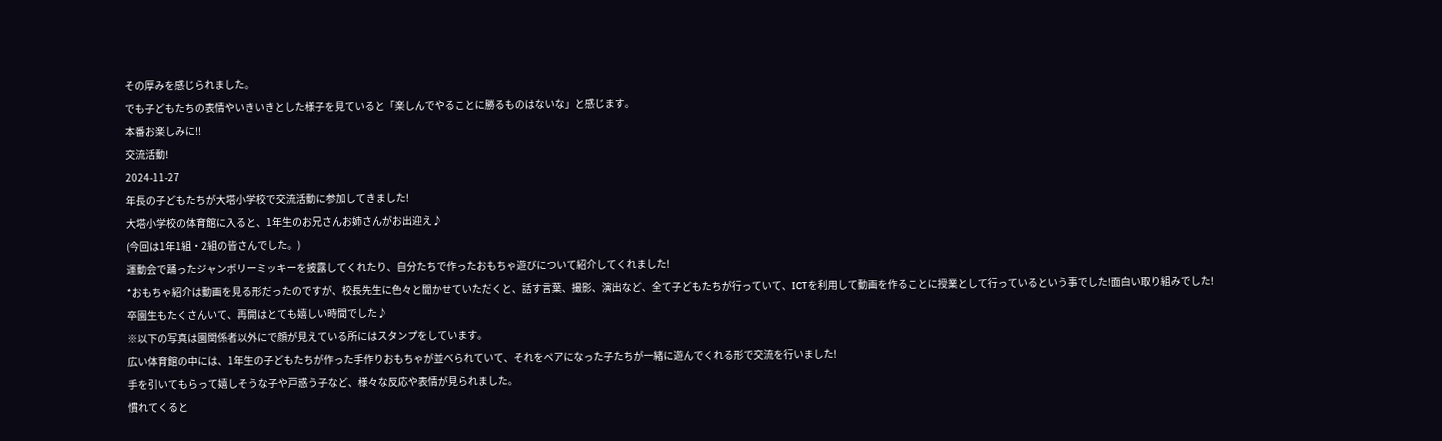その厚みを感じられました。
でも子どもたちの表情やいきいきとした様子を見ていると「楽しんでやることに勝るものはないな」と感じます。
本番お楽しみに!!
交流活動!
2024-11-27
年長の子どもたちが大塔小学校で交流活動に参加してきました!
大塔小学校の体育館に入ると、1年生のお兄さんお姉さんがお出迎え♪
(今回は1年1組・2組の皆さんでした。)
運動会で踊ったジャンボリーミッキーを披露してくれたり、自分たちで作ったおもちゃ遊びについて紹介してくれました!
*おもちゃ紹介は動画を見る形だったのですが、校長先生に色々と聞かせていただくと、話す言葉、撮影、演出など、全て子どもたちが行っていて、ICTを利用して動画を作ることに授業として行っているという事でした!面白い取り組みでした!
卒園生もたくさんいて、再開はとても嬉しい時間でした♪
※以下の写真は園関係者以外にで顔が見えている所にはスタンプをしています。
広い体育館の中には、1年生の子どもたちが作った手作りおもちゃが並べられていて、それをペアになった子たちが一緒に遊んでくれる形で交流を行いました!
手を引いてもらって嬉しそうな子や戸惑う子など、様々な反応や表情が見られました。
慣れてくると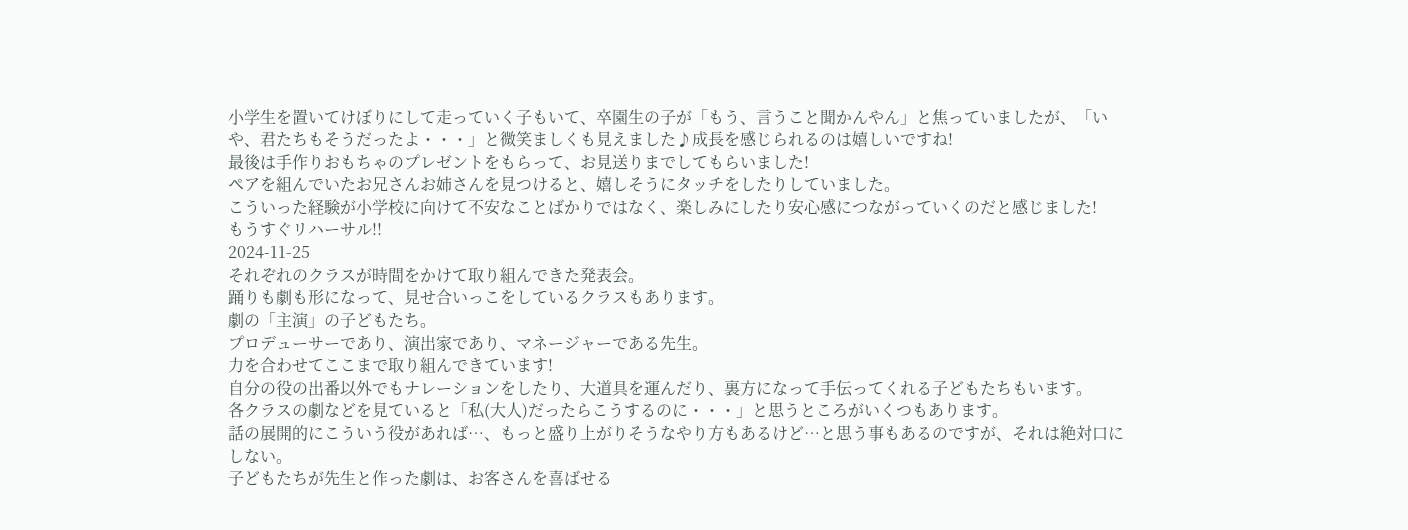小学生を置いてけぼりにして走っていく子もいて、卒園生の子が「もう、言うこと聞かんやん」と焦っていましたが、「いや、君たちもそうだったよ・・・」と微笑ましくも見えました♪成長を感じられるのは嬉しいですね!
最後は手作りおもちゃのプレゼントをもらって、お見送りまでしてもらいました!
ペアを組んでいたお兄さんお姉さんを見つけると、嬉しそうにタッチをしたりしていました。
こういった経験が小学校に向けて不安なことばかりではなく、楽しみにしたり安心感につながっていくのだと感じました!
もうすぐリハーサル!!
2024-11-25
それぞれのクラスが時間をかけて取り組んできた発表会。
踊りも劇も形になって、見せ合いっこをしているクラスもあります。
劇の「主演」の子どもたち。
プロデューサーであり、演出家であり、マネージャーである先生。
力を合わせてここまで取り組んできています!
自分の役の出番以外でもナレーションをしたり、大道具を運んだり、裏方になって手伝ってくれる子どもたちもいます。
各クラスの劇などを見ていると「私(大人)だったらこうするのに・・・」と思うところがいくつもあります。
話の展開的にこういう役があれば…、もっと盛り上がりそうなやり方もあるけど…と思う事もあるのですが、それは絶対口にしない。
子どもたちが先生と作った劇は、お客さんを喜ばせる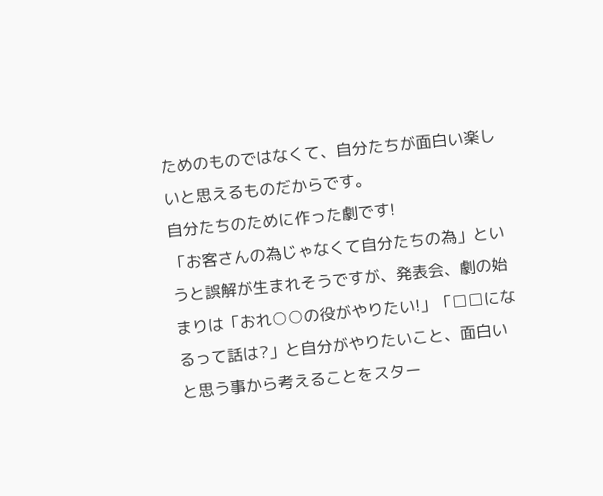ためのものではなくて、自分たちが面白い楽しいと思えるものだからです。
自分たちのために作った劇です!
「お客さんの為じゃなくて自分たちの為」というと誤解が生まれそうですが、発表会、劇の始まりは「おれ○○の役がやりたい!」「□□になるって話は?」と自分がやりたいこと、面白いと思う事から考えることをスター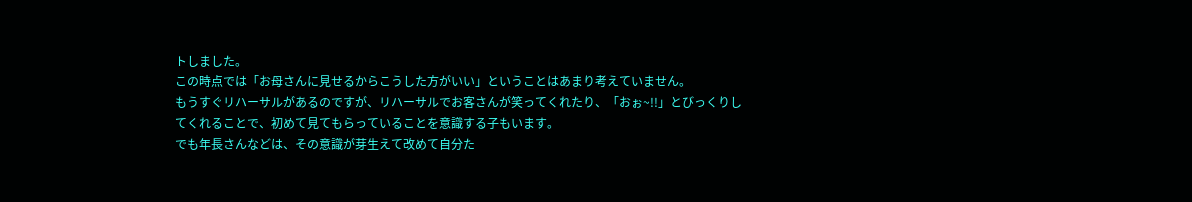トしました。
この時点では「お母さんに見せるからこうした方がいい」ということはあまり考えていません。
もうすぐリハーサルがあるのですが、リハーサルでお客さんが笑ってくれたり、「おぉ~!!」とびっくりしてくれることで、初めて見てもらっていることを意識する子もいます。
でも年長さんなどは、その意識が芽生えて改めて自分た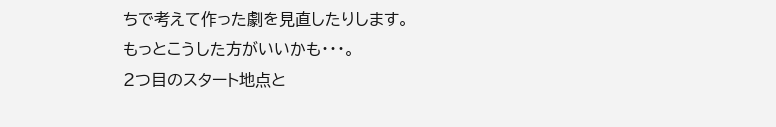ちで考えて作った劇を見直したりします。
もっとこうした方がいいかも・・・。
2つ目のスタート地点と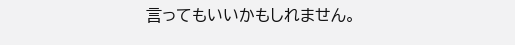言ってもいいかもしれません。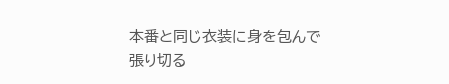本番と同じ衣装に身を包んで張り切る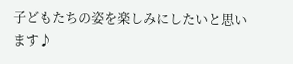子どもたちの姿を楽しみにしたいと思います♪